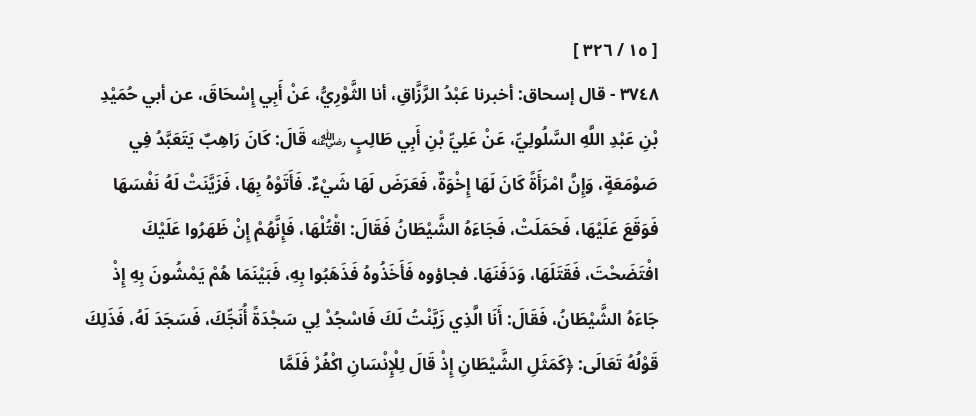[ ١٥ / ٣٢٦ ]
٣٧٤٨ - قال إسحاق: أخبرنا عَبْدُ الرَّزَّاقِ، أنا الثَّوْرِيُّ، عَنْ أَبِي إِسْحَاقَ، عن أبي حُمَيْدِ بْنِ عَبْدِ اللَّهِ السَّلُولِيِّ، عَنْ عَلِيِّ بْنِ أَبِي طَالِبٍ ﵁ قَالَ: كَانَ رَاهِبٌ يَتَعَبَّدُ فِي صَوْمَعَةٍ، وَإِنَّ امْرَأَةً كَانَ لَهَا إِخْوَةٌ، فَعَرَضَ لَهَا شَيْءٌ. فَأَتَوْهُ بِهَا، فَزَيَّنَتْ لَهُ نَفْسَهَا فَوَقَعَ عَلَيْهَا، فَحَمَلَتْ، فَجَاءَهُ الشَّيْطَانُ فَقَالَ: اقْتُلْهَا، فَإِنَّهُمْ إِنْ ظَهَرُوا عَلَيْكَ افْتَضَحْتَ، فَقَتَلَهَا، وَدَفَنَهَا. فجاؤوه فَأَخَذُوهُ فَذَهَبُوا بِهِ، فَبَيْنَمَا هُمْ يَمْشُونَ بِهِ إِذْ جَاءَهُ الشَّيْطَانُ، فَقَالَ: أَنَا الَّذِي زَيَّنْتُ لَكَ فَاسْجُدْ لِي سَجْدَةً أُنَجِّكَ، فَسَجَدَ لَهُ، فَذَلِكَ قَوْلُهُ تَعَالَى: ﴿كَمَثَلِ الشَّيْطَانِ إِذْ قَالَ لِلْإِنْسَانِ اكْفُرْ فَلَمَّا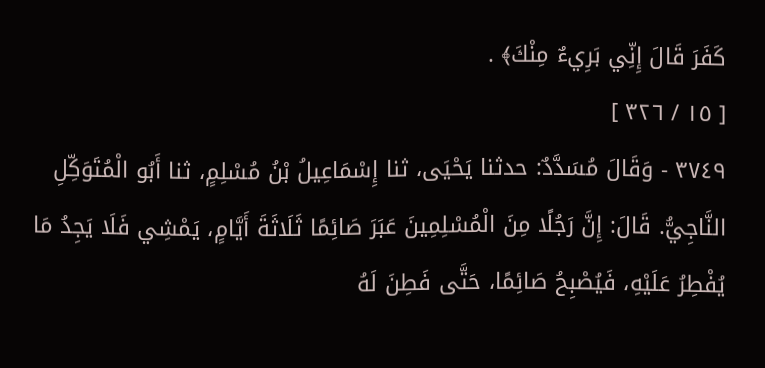كَفَرَ قَالَ إِنِّي بَرِيءٌ مِنْكَ﴾ .
[ ١٥ / ٣٢٦ ]
٣٧٤٩ - وَقَالَ مُسَدَّدٌ: حدثنا يَحْيَى، ثنا إِسْمَاعِيلُ بْنُ مُسْلِمٍ، ثنا أَبُو الْمُتَوَكِّلِ النَّاجِيُّ. قَالَ: إِنَّ رَجُلًا مِنَ الْمُسْلِمِينَ عَبَرَ صَائِمًا ثَلَاثَةَ أَيَّامٍ، يَمْشِي فَلَا يَجِدُ مَا يُفْطِرُ عَلَيْهِ، فَيُصْبِحُ صَائِمًا، حَتَّى فَطِنَ لَهُ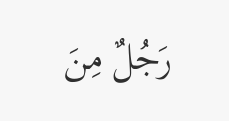رَجُلٌ مِنَ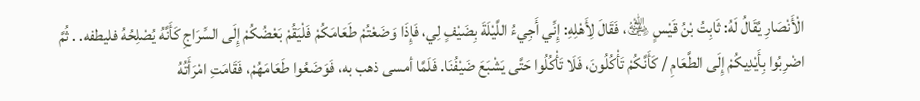الْأَنْصَارِ يُقَالُ لَهُ: ثَابِتُ بْنُ قَيْسٍ ﵁، فَقَالَ لِأَهْلِهِ: إِنِّي أَجِيءُ اللَّيْلَةَ بِضَيْفٍ لِي، فَإِذَا وَضَعْتُمْ طَعَامَكُمْ فَلْيَقُمْ بَعْضُكُمْ إِلَى السِّرَاجِ كَأَنَّهُ يُصْلِحُهُ فليطفه. . ثُمَّ اضْرِبُوا بِأَيْدِيكُمْ إِلَى الطَّعَامِ / كَأَنَّكُمْ تَأْكُلُونَ، فَلَا تَأْكُلُوا حَتَّى يَشْبَعَ ضَيْفُنَا. فَلَمَّا أمسى ذهب به، فَوَضَعُوا طَعَامَهُمْ، فَقَامَتِ امْرَأَتُهُ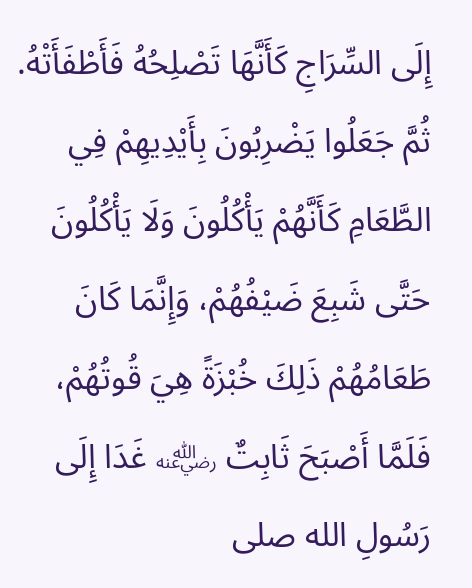إِلَى السِّرَاجِ كَأَنَّهَا تَصْلِحُهُ فَأَطْفَأَتْهُ. ثُمَّ جَعَلُوا يَضْرِبُونَ بِأَيْدِيهِمْ فِي الطَّعَامِ كَأَنَّهُمْ يَأْكُلُونَ وَلَا يَأْكُلُونَ حَتَّى شَبِعَ ضَيْفُهُمْ، وَإِنَّمَا كَانَ طَعَامُهُمْ ذَلِكَ خُبْزَةً هِيَ قُوتُهُمْ، فَلَمَّا أَصْبَحَ ثَابِتٌ ﵁ غَدَا إِلَى رَسُولِ الله صلى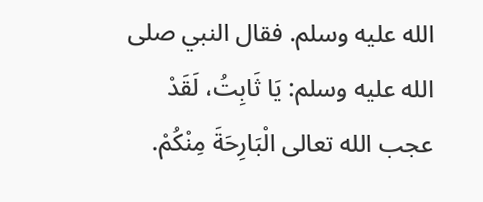الله عليه وسلم. فقال النبي صلى الله عليه وسلم: يَا ثَابِتُ، لَقَدْ عجب الله تعالى الْبَارِحَةَ مِنْكُمْ.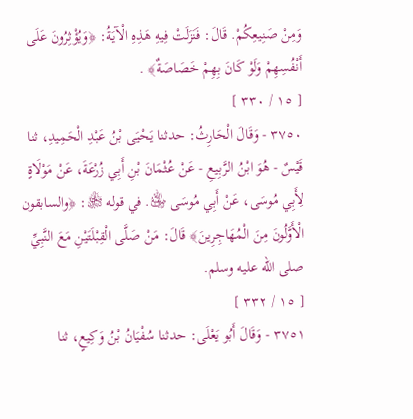وَمِنْ صَنِيعِكُمْ. قَالَ: فَنَزَلَتْ فِيهِ هَذِهِ الْآيَةُ: ﴿وَيُؤْثِرُونَ عَلَى أَنْفُسِهِمْ وَلَوْ كَانَ بِهِمْ خَصَاصَةٌ﴾ .
[ ١٥ / ٣٣٠ ]
٣٧٥٠ - وَقَالَ الْحَارِثُ: حدثنا يَحْيَى بْنُ عَبْدِ الْحَمِيدِ، ثنا قَيْسٌ - هُوَ ابْنُ الرَّبِيعِ - عَنْ عُثْمَانَ بْنِ أَبِي زُرْعَةَ، عَنْ مَوْلَاةٍ لِأَبِي مُوسَى، عَنْ أَبِي مُوسَى ﵁. في قوله ﵎: ﴿والسابقون الْأَوَّلُونَ مِنَ الْمُهَاجِرِينَ﴾ قَالَ: مَنْ صَلَّى الْقِبْلَتَيْنِ مَعَ النَّبِيِّ صلى الله عليه وسلم.
[ ١٥ / ٣٣٢ ]
٣٧٥١ - وَقَالَ أَبُو يَعْلَى: حدثنا سُفْيَانُ بْنُ وَكِيعٍ، ثنا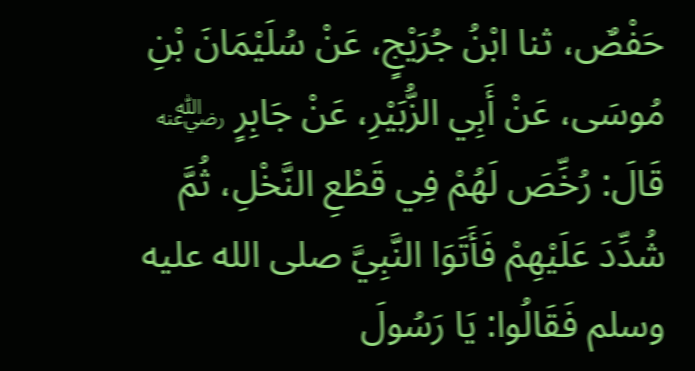حَفْصٌ، ثنا ابْنُ جُرَيْجٍ، عَنْ سُلَيْمَانَ بْنِ مُوسَى، عَنْ أَبِي الزُّبَيْرِ، عَنْ جَابِرٍ ﵁ قَالَ: رُخِّصَ لَهُمْ فِي قَطْعِ النَّخْلِ، ثُمَّ شُدِّدَ عَلَيْهِمْ فَأَتَوَا النَّبِيَّ صلى الله عليه وسلم فَقَالُوا: يَا رَسُولَ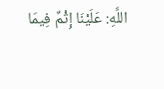اللَّهِ: عَلَيْنَا إِثْمٌ فِيمَا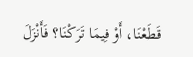قَطَعْنَا، أَوْ فِيمَا تَرَكْنَا؟ فَأَنْزَلَ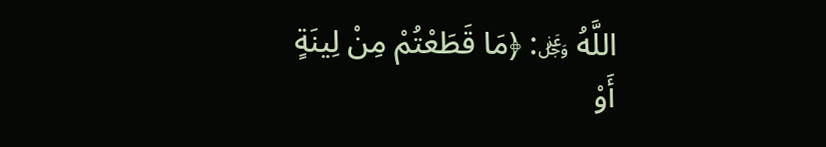اللَّهُ ﷿: ﴿مَا قَطَعْتُمْ مِنْ لِينَةٍ أَوْ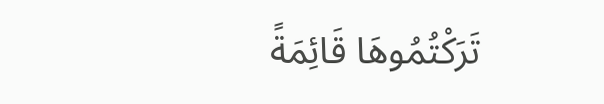تَرَكْتُمُوهَا قَائِمَةً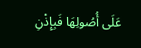عَلَى أُصُولِهَا فَبِإِذْنِ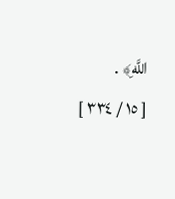اللَّهِ﴾ .
[ ١٥ / ٣٣٤ ]